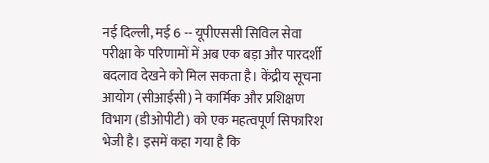नई दिल्ली, मई 6 -- यूपीएससी सिविल सेवा परीक्षा के परिणामों में अब एक बड़ा और पारदर्शी बदलाव देखने को मिल सकता है। केंद्रीय सूचना आयोग (सीआईसी) ने कार्मिक और प्रशिक्षण विभाग (डीओपीटी) को एक महत्वपूर्ण सिफारिश भेजी है। इसमें कहा गया है कि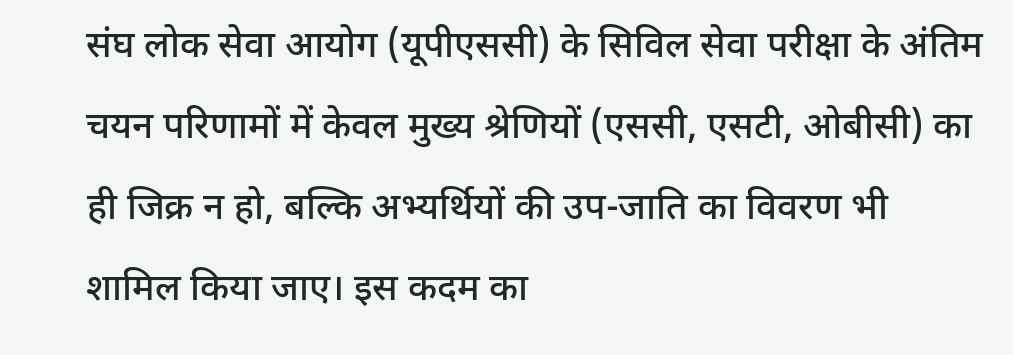संघ लोक सेवा आयोग (यूपीएससी) के सिविल सेवा परीक्षा के अंतिम चयन परिणामों में केवल मुख्य श्रेणियों (एससी, एसटी, ओबीसी) का ही जिक्र न हो, बल्कि अभ्यर्थियों की उप-जाति का विवरण भी शामिल किया जाए। इस कदम का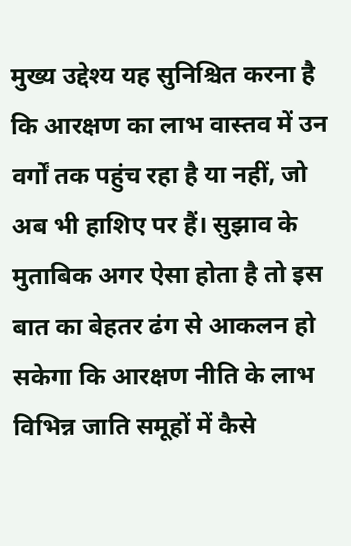मुख्य उद्देश्य यह सुनिश्चित करना है कि आरक्षण का लाभ वास्तव में उन वर्गों तक पहुंच रहा है या नहीं, जो अब भी हाशिए पर हैं। सुझाव के मुताबिक अगर ऐसा होता है तो इस बात का बेहतर ढंग से आकलन हो सकेगा कि आरक्षण नीति के लाभ विभिन्न जाति समूहों में कैसे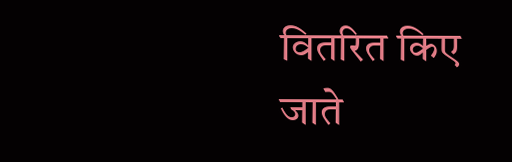वितरित किए जाते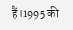हैं।1995 की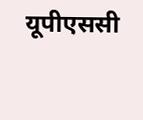यूपीएससी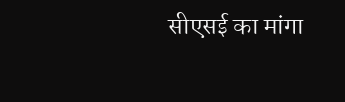सीएसई का मांगा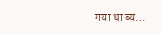गया था ब्य...